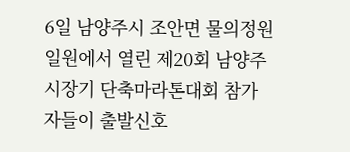6일 남양주시 조안면 물의정원 일원에서 열린 제20회 남양주시장기 단축마라톤대회 참가자들이 출발신호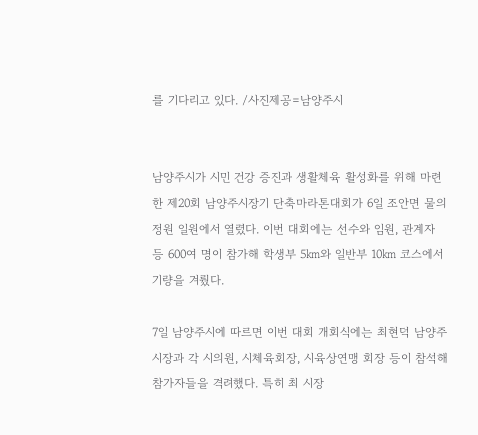를 기다리고 있다. /사진제공=남양주시


남양주시가 시민 건강 증진과 생활체육 활성화를 위해 마련한 제20회 남양주시장기 단축마라톤대회가 6일 조안면 물의정원 일원에서 열렸다. 이번 대회에는 선수와 임원, 관계자 등 600여 명이 참가해 학생부 5㎞와 일반부 10㎞ 코스에서 기량을 겨뤘다.

7일 남양주시에 따르면 이번 대회 개회식에는 최현덕 남양주시장과 각 시의원, 시체육회장, 시육상연맹 회장 등이 참석해 참가자들을 격려했다. 특히 최 시장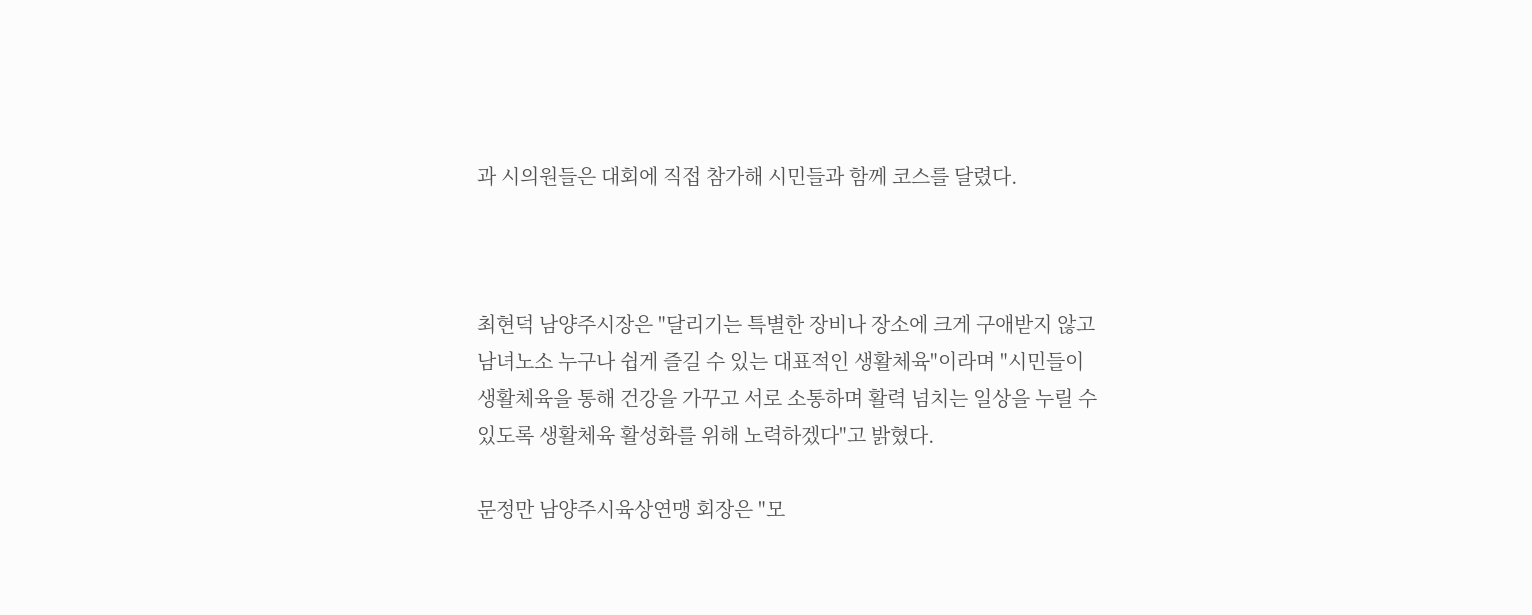과 시의원들은 대회에 직접 참가해 시민들과 함께 코스를 달렸다.



최현덕 남양주시장은 "달리기는 특별한 장비나 장소에 크게 구애받지 않고 남녀노소 누구나 쉽게 즐길 수 있는 대표적인 생활체육"이라며 "시민들이 생활체육을 통해 건강을 가꾸고 서로 소통하며 활력 넘치는 일상을 누릴 수 있도록 생활체육 활성화를 위해 노력하겠다"고 밝혔다.

문정만 남양주시육상연맹 회장은 "모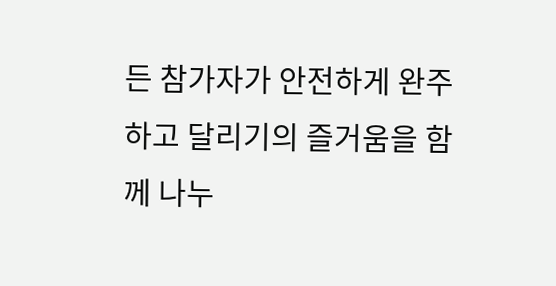든 참가자가 안전하게 완주하고 달리기의 즐거움을 함께 나누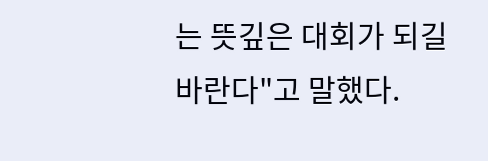는 뜻깊은 대회가 되길 바란다"고 말했다.